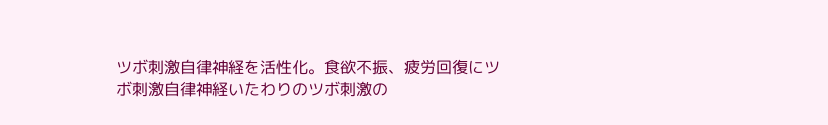ツボ刺激自律神経を活性化。食欲不振、疲労回復にツボ刺激自律神経いたわりのツボ刺激の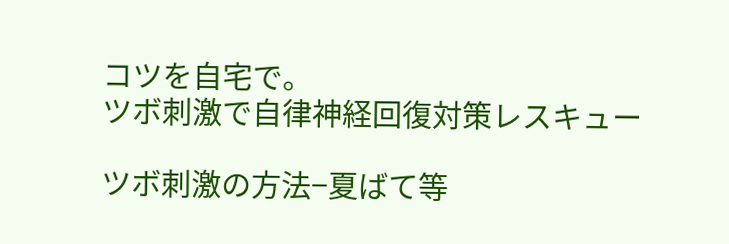コツを自宅で。
ツボ刺激で自律神経回復対策レスキュー

ツボ刺激の方法−夏ばて等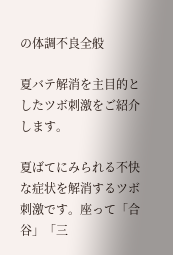の体調不良全般

夏バテ解消を主目的としたツボ刺激をご紹介します。

夏ばてにみられる不快な症状を解消するツボ刺激です。座って「合谷」「三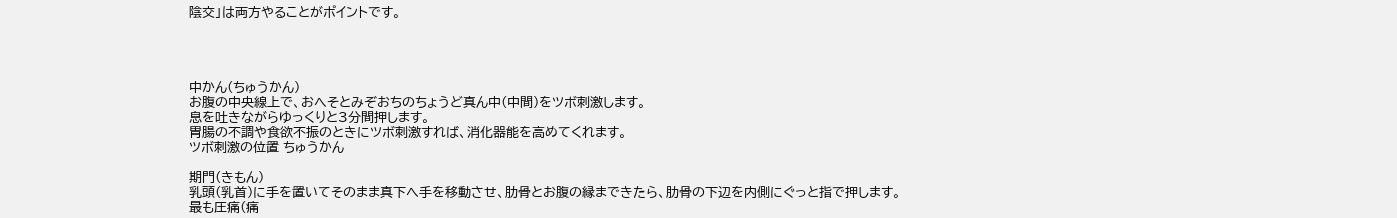陰交」は両方やることがポイントです。




中かん(ちゅうかん)
お腹の中央線上で、おへそとみぞおちのちょうど真ん中(中間)をツボ刺激します。
息を吐きながらゆっくりと3分間押します。
胃腸の不調や食欲不振のときにツボ刺激すれば、消化器能を高めてくれます。
ツボ刺激の位置 ちゅうかん

期門(きもん)
乳頭(乳首)に手を置いてそのまま真下へ手を移動させ、肋骨とお腹の縁まできたら、肋骨の下辺を内側にぐっと指で押します。
最も圧痛(痛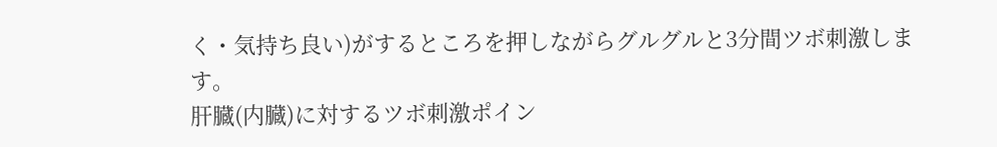く・気持ち良い)がするところを押しながらグルグルと3分間ツボ刺激します。
肝臓(内臓)に対するツボ刺激ポイン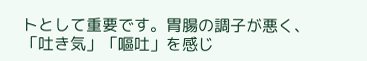トとして重要です。胃腸の調子が悪く、「吐き気」「嘔吐」を感じ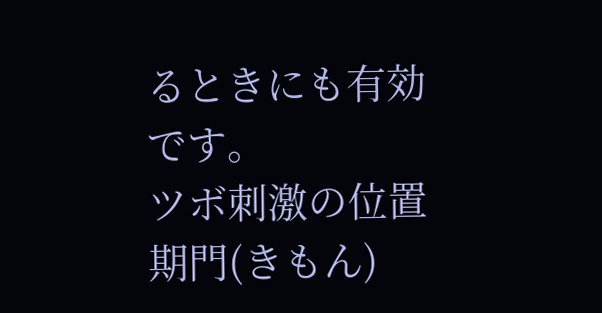るときにも有効です。
ツボ刺激の位置 期門(きもん)